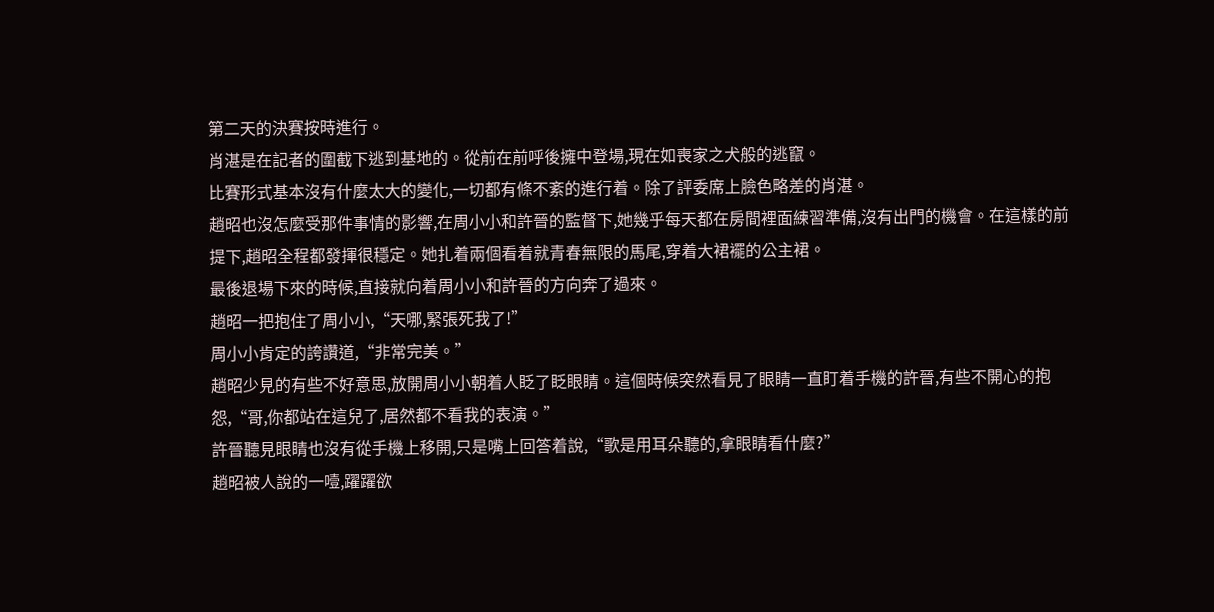第二天的決賽按時進行。
肖湛是在記者的圍截下逃到基地的。從前在前呼後擁中登場,現在如喪家之犬般的逃竄。
比賽形式基本沒有什麼太大的變化,一切都有條不紊的進行着。除了評委席上臉色略差的肖湛。
趙昭也沒怎麼受那件事情的影響,在周小小和許晉的監督下,她幾乎每天都在房間裡面練習準備,沒有出門的機會。在這樣的前提下,趙昭全程都發揮很穩定。她扎着兩個看着就青春無限的馬尾,穿着大裙襬的公主裙。
最後退場下來的時候,直接就向着周小小和許晉的方向奔了過來。
趙昭一把抱住了周小小,“天哪,緊張死我了!”
周小小肯定的誇讚道,“非常完美。”
趙昭少見的有些不好意思,放開周小小朝着人眨了眨眼睛。這個時候突然看見了眼睛一直盯着手機的許晉,有些不開心的抱怨,“哥,你都站在這兒了,居然都不看我的表演。”
許晉聽見眼睛也沒有從手機上移開,只是嘴上回答着說,“歌是用耳朵聽的,拿眼睛看什麼?”
趙昭被人說的一噎,躍躍欲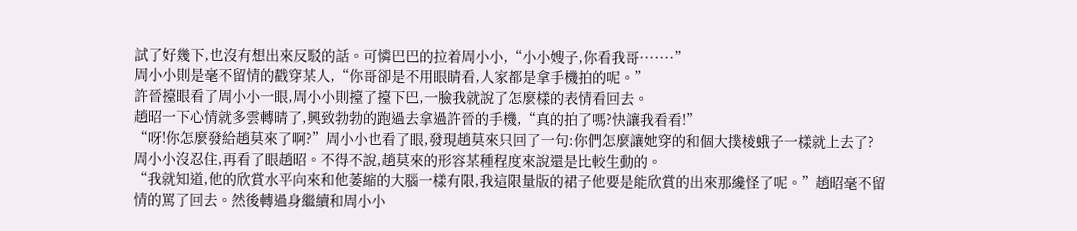試了好幾下,也沒有想出來反駁的話。可憐巴巴的拉着周小小,“小小嫂子,你看我哥·······”
周小小則是毫不留情的戳穿某人,“你哥卻是不用眼睛看,人家都是拿手機拍的呢。”
許晉擡眼看了周小小一眼,周小小則擡了擡下巴,一臉我就說了怎麼樣的表情看回去。
趙昭一下心情就多雲轉晴了,興致勃勃的跑過去拿過許晉的手機,“真的拍了嗎?快讓我看看!”
“呀!你怎麼發給趙莫來了啊?”周小小也看了眼,發現趙莫來只回了一句:你們怎麼讓她穿的和個大撲棱蛾子一樣就上去了?
周小小沒忍住,再看了眼趙昭。不得不說,趙莫來的形容某種程度來說還是比較生動的。
“我就知道,他的欣賞水平向來和他萎縮的大腦一樣有限,我這限量版的裙子他要是能欣賞的出來那纔怪了呢。”趙昭毫不留情的罵了回去。然後轉過身繼續和周小小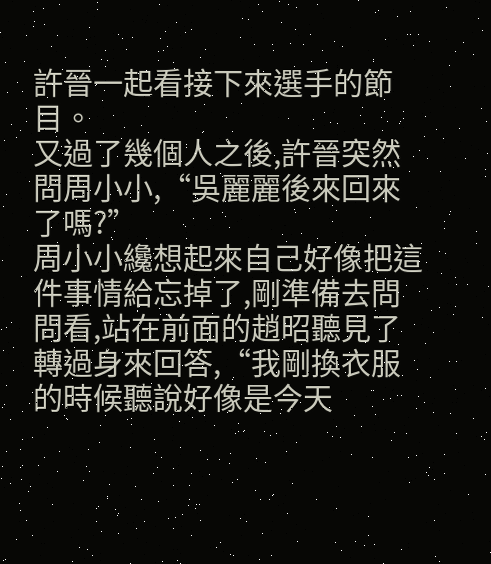許晉一起看接下來選手的節目。
又過了幾個人之後,許晉突然問周小小,“吳麗麗後來回來了嗎?”
周小小纔想起來自己好像把這件事情給忘掉了,剛準備去問問看,站在前面的趙昭聽見了轉過身來回答,“我剛換衣服的時候聽說好像是今天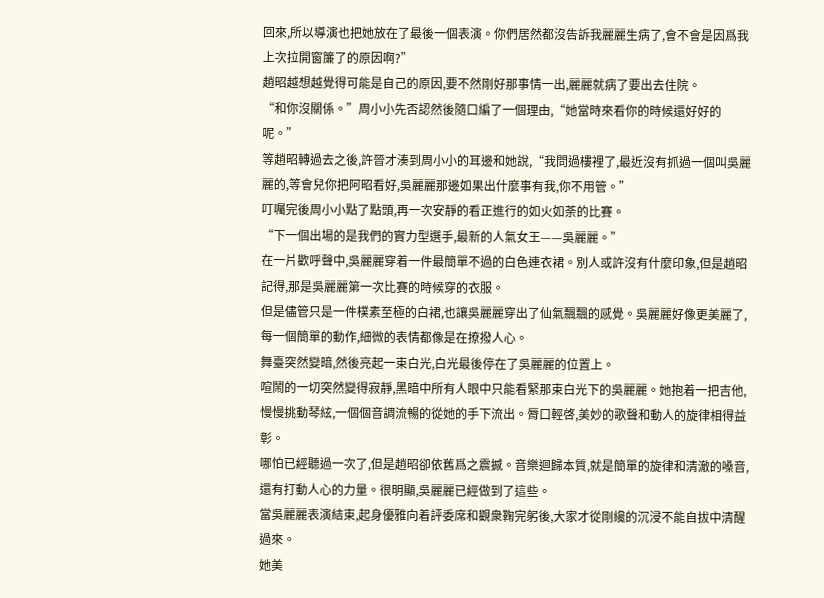回來,所以導演也把她放在了最後一個表演。你們居然都沒告訴我麗麗生病了,會不會是因爲我上次拉開窗簾了的原因啊?”
趙昭越想越覺得可能是自己的原因,要不然剛好那事情一出,麗麗就病了要出去住院。
“和你沒關係。”周小小先否認然後隨口編了一個理由,“她當時來看你的時候還好好的呢。”
等趙昭轉過去之後,許晉才湊到周小小的耳邊和她說,“我問過樓裡了,最近沒有抓過一個叫吳麗麗的,等會兒你把阿昭看好,吳麗麗那邊如果出什麼事有我,你不用管。”
叮囑完後周小小點了點頭,再一次安靜的看正進行的如火如荼的比賽。
“下一個出場的是我們的實力型選手,最新的人氣女王——吳麗麗。”
在一片歡呼聲中,吳麗麗穿着一件最簡單不過的白色連衣裙。別人或許沒有什麼印象,但是趙昭記得,那是吳麗麗第一次比賽的時候穿的衣服。
但是儘管只是一件樸素至極的白裙,也讓吳麗麗穿出了仙氣飄飄的感覺。吳麗麗好像更美麗了,每一個簡單的動作,細微的表情都像是在撩撥人心。
舞臺突然變暗,然後亮起一束白光,白光最後停在了吳麗麗的位置上。
喧鬧的一切突然變得寂靜,黑暗中所有人眼中只能看緊那束白光下的吳麗麗。她抱着一把吉他,慢慢挑動琴絃,一個個音調流暢的從她的手下流出。脣口輕啓,美妙的歌聲和動人的旋律相得益彰。
哪怕已經聽過一次了,但是趙昭卻依舊爲之震撼。音樂迴歸本質,就是簡單的旋律和清澈的嗓音,還有打動人心的力量。很明顯,吳麗麗已經做到了這些。
當吳麗麗表演結束,起身優雅向着評委席和觀衆鞠完躬後,大家才從剛纔的沉浸不能自拔中清醒過來。
她美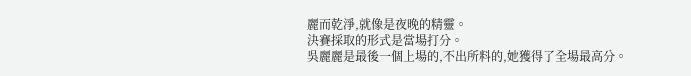麗而乾淨,就像是夜晚的精靈。
決賽採取的形式是當場打分。
吳麗麗是最後一個上場的,不出所料的,她獲得了全場最高分。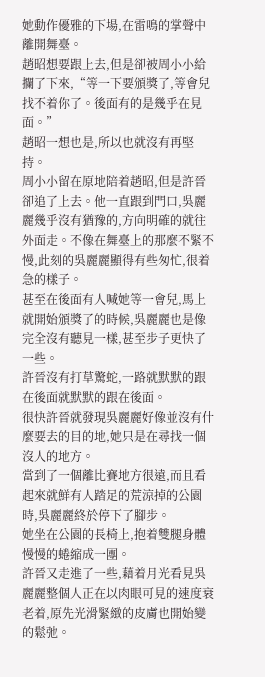她動作優雅的下場,在雷鳴的掌聲中離開舞臺。
趙昭想要跟上去,但是卻被周小小給攔了下來,“等一下要頒獎了,等會兒找不着你了。後面有的是幾乎在見面。”
趙昭一想也是,所以也就沒有再堅持。
周小小留在原地陪着趙昭,但是許晉卻追了上去。他一直跟到門口,吳麗麗幾乎沒有猶豫的,方向明確的就往外面走。不像在舞臺上的那麼不緊不慢,此刻的吳麗麗顯得有些匆忙,很着急的樣子。
甚至在後面有人喊她等一會兒,馬上就開始頒獎了的時候,吳麗麗也是像完全沒有聽見一樣,甚至步子更快了一些。
許晉沒有打草驚蛇,一路就默默的跟在後面就默默的跟在後面。
很快許晉就發現吳麗麗好像並沒有什麼要去的目的地,她只是在尋找一個沒人的地方。
當到了一個離比賽地方很遠,而且看起來就鮮有人踏足的荒涼掉的公園時,吳麗麗終於停下了腳步。
她坐在公園的長椅上,抱着雙腿身體慢慢的蜷縮成一團。
許晉又走進了一些,藉着月光看見吳麗麗整個人正在以肉眼可見的速度衰老着,原先光滑緊緻的皮膚也開始變的鬆弛。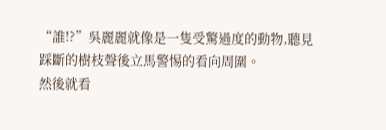“誰!?”吳麗麗就像是一隻受驚過度的動物,聽見踩斷的樹枝聲後立馬警惕的看向周圍。
然後就看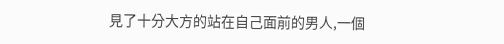見了十分大方的站在自己面前的男人,一個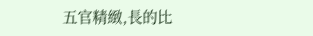五官精緻,長的比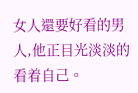女人還要好看的男人,他正目光淡淡的看着自己。